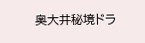奥大井秘境ドラ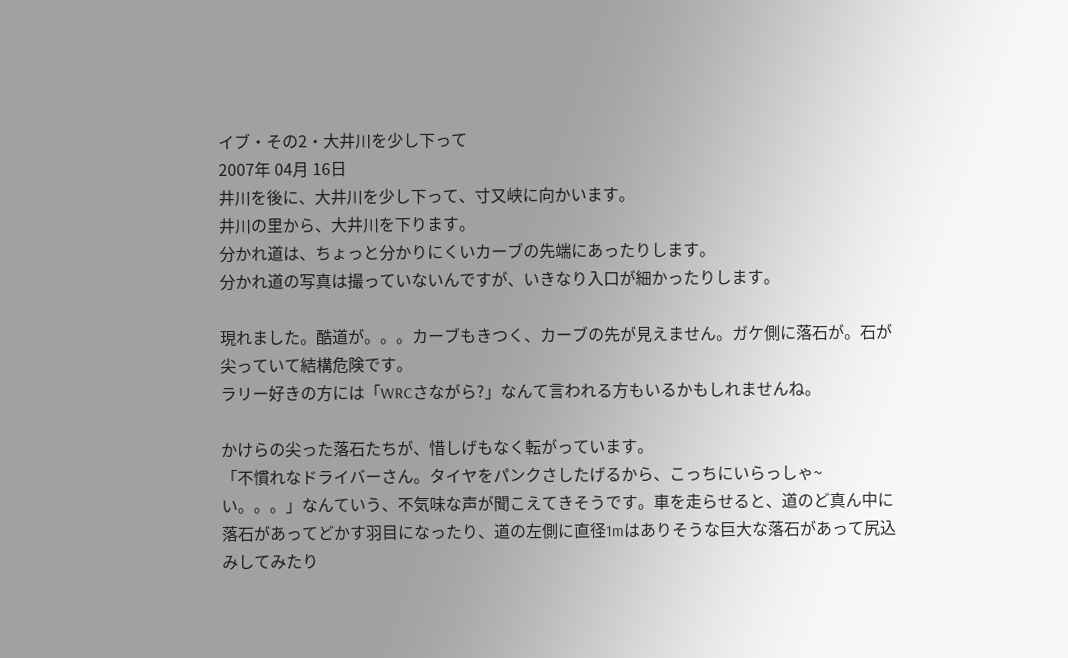イブ・その2・大井川を少し下って
2007年 04月 16日
井川を後に、大井川を少し下って、寸又峡に向かいます。
井川の里から、大井川を下ります。
分かれ道は、ちょっと分かりにくいカーブの先端にあったりします。
分かれ道の写真は撮っていないんですが、いきなり入口が細かったりします。

現れました。酷道が。。。カーブもきつく、カーブの先が見えません。ガケ側に落石が。石が尖っていて結構危険です。
ラリー好きの方には「WRCさながら?」なんて言われる方もいるかもしれませんね。

かけらの尖った落石たちが、惜しげもなく転がっています。
「不慣れなドライバーさん。タイヤをパンクさしたげるから、こっちにいらっしゃ~い。。。」なんていう、不気味な声が聞こえてきそうです。車を走らせると、道のど真ん中に落石があってどかす羽目になったり、道の左側に直径1mはありそうな巨大な落石があって尻込みしてみたり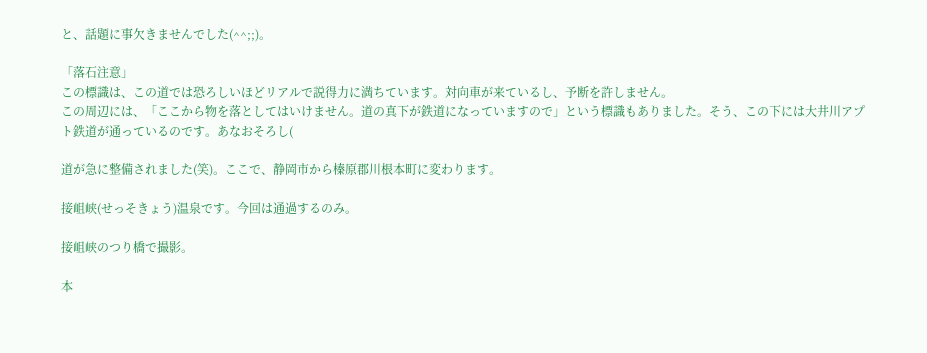と、話題に事欠きませんでした(^^;;)。

「落石注意」
この標識は、この道では恐ろしいほどリアルで説得力に満ちています。対向車が来ているし、予断を許しません。
この周辺には、「ここから物を落としてはいけません。道の真下が鉄道になっていますので」という標識もありました。そう、この下には大井川アプト鉄道が通っているのです。あなおそろし(

道が急に整備されました(笑)。ここで、静岡市から榛原郡川根本町に変わります。

接岨峡(せっそきょう)温泉です。今回は通過するのみ。

接岨峡のつり橋で撮影。

本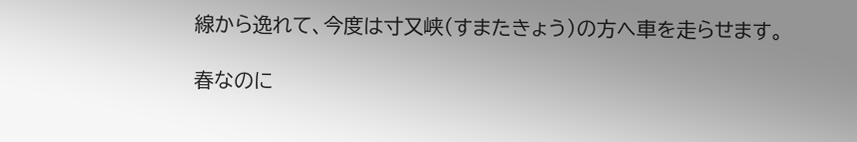線から逸れて、今度は寸又峡(すまたきょう)の方へ車を走らせます。

春なのに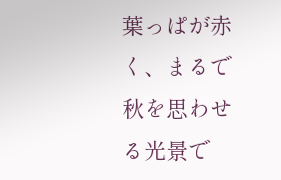葉っぱが赤く、まるで秋を思わせる光景で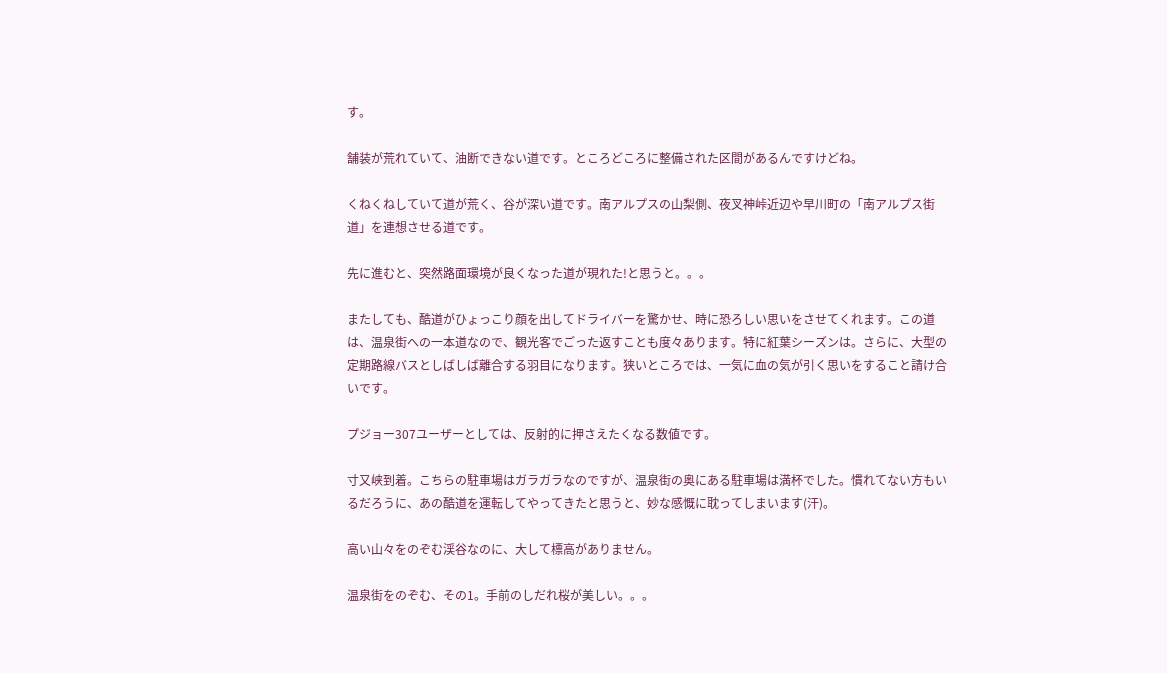す。

舗装が荒れていて、油断できない道です。ところどころに整備された区間があるんですけどね。

くねくねしていて道が荒く、谷が深い道です。南アルプスの山梨側、夜叉神峠近辺や早川町の「南アルプス街道」を連想させる道です。

先に進むと、突然路面環境が良くなった道が現れた!と思うと。。。

またしても、酷道がひょっこり顔を出してドライバーを驚かせ、時に恐ろしい思いをさせてくれます。この道は、温泉街への一本道なので、観光客でごった返すことも度々あります。特に紅葉シーズンは。さらに、大型の定期路線バスとしばしば離合する羽目になります。狭いところでは、一気に血の気が引く思いをすること請け合いです。

プジョー307ユーザーとしては、反射的に押さえたくなる数値です。

寸又峡到着。こちらの駐車場はガラガラなのですが、温泉街の奥にある駐車場は満杯でした。慣れてない方もいるだろうに、あの酷道を運転してやってきたと思うと、妙な感慨に耽ってしまいます(汗)。

高い山々をのぞむ渓谷なのに、大して標高がありません。

温泉街をのぞむ、その1。手前のしだれ桜が美しい。。。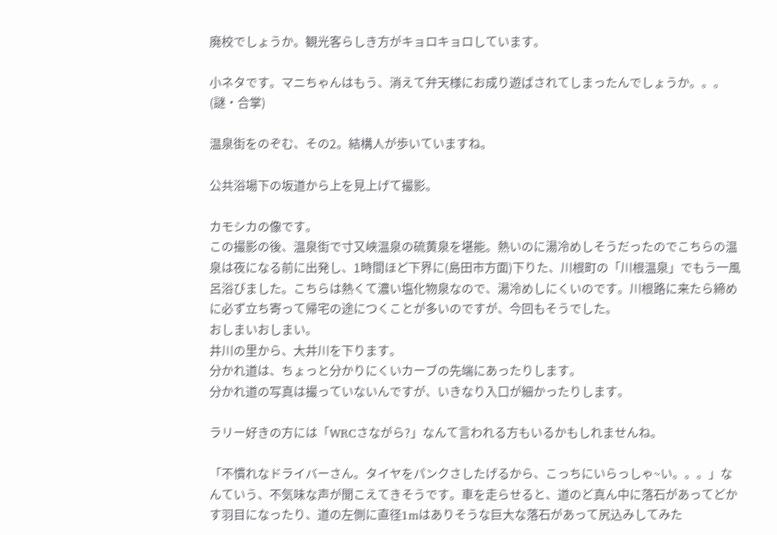廃校でしょうか。観光客らしき方がキョロキョロしています。

小ネタです。マニちゃんはもう、消えて弁天様にお成り遊ばされてしまったんでしょうか。。。(謎・合掌)

温泉街をのぞむ、その2。結構人が歩いていますね。

公共浴場下の坂道から上を見上げて撮影。

カモシカの像です。
この撮影の後、温泉街で寸又峡温泉の硫黄泉を堪能。熱いのに湯冷めしそうだったのでこちらの温泉は夜になる前に出発し、1時間ほど下界に(島田市方面)下りた、川根町の「川根温泉」でもう一風呂浴びました。こちらは熱くて濃い塩化物泉なので、湯冷めしにくいのです。川根路に来たら締めに必ず立ち寄って帰宅の途につくことが多いのですが、今回もそうでした。
おしまいおしまい。
井川の里から、大井川を下ります。
分かれ道は、ちょっと分かりにくいカーブの先端にあったりします。
分かれ道の写真は撮っていないんですが、いきなり入口が細かったりします。

ラリー好きの方には「WRCさながら?」なんて言われる方もいるかもしれませんね。

「不慣れなドライバーさん。タイヤをパンクさしたげるから、こっちにいらっしゃ~い。。。」なんていう、不気味な声が聞こえてきそうです。車を走らせると、道のど真ん中に落石があってどかす羽目になったり、道の左側に直径1mはありそうな巨大な落石があって尻込みしてみた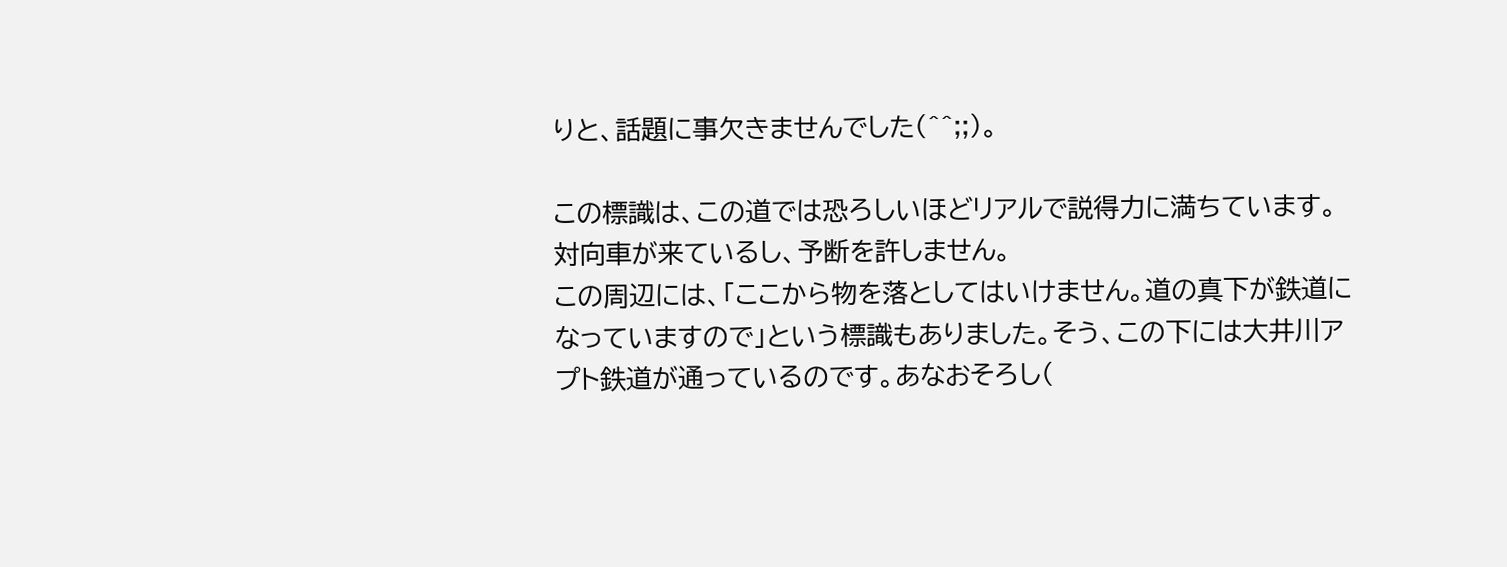りと、話題に事欠きませんでした(^^;;)。

この標識は、この道では恐ろしいほどリアルで説得力に満ちています。対向車が来ているし、予断を許しません。
この周辺には、「ここから物を落としてはいけません。道の真下が鉄道になっていますので」という標識もありました。そう、この下には大井川アプト鉄道が通っているのです。あなおそろし(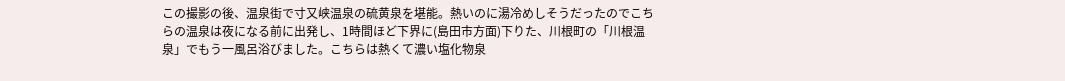この撮影の後、温泉街で寸又峡温泉の硫黄泉を堪能。熱いのに湯冷めしそうだったのでこちらの温泉は夜になる前に出発し、1時間ほど下界に(島田市方面)下りた、川根町の「川根温泉」でもう一風呂浴びました。こちらは熱くて濃い塩化物泉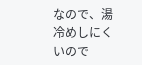なので、湯冷めしにくいので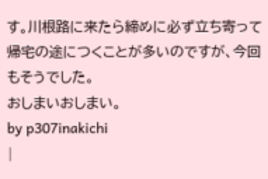す。川根路に来たら締めに必ず立ち寄って帰宅の途につくことが多いのですが、今回もそうでした。
おしまいおしまい。
by p307inakichi
|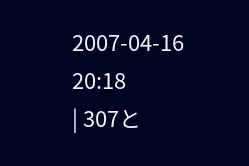2007-04-16 20:18
| 307と